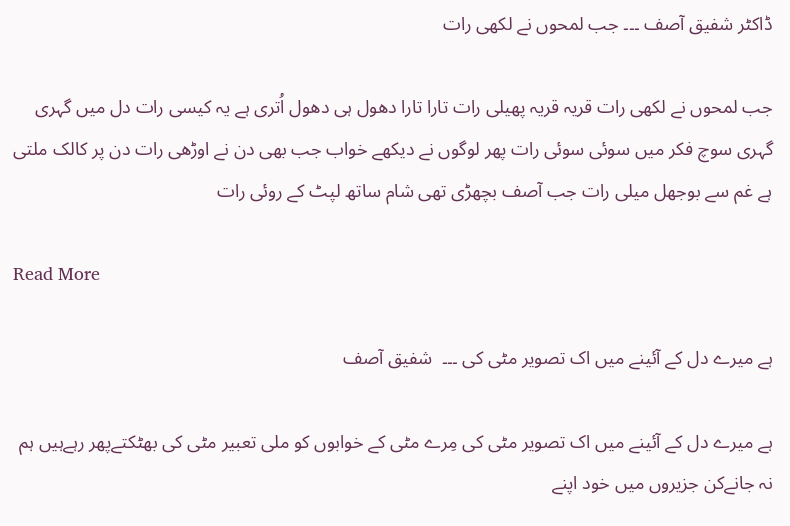ڈاکٹر شفیق آصف ۔۔۔ جب لمحوں نے لکھی رات

جب لمحوں نے لکھی رات قریہ قریہ پھیلی رات تارا تارا دھول ہی دھول اُتری ہے یہ کیسی رات دل میں گہری گہری سوچ فکر میں سوئی سوئی رات پھر لوگوں نے دیکھے خواب جب بھی دن نے اوڑھی رات دن پر کالک ملتی ہے غم سے بوجھل میلی رات جب آصف بچھڑی تھی شام ساتھ لپٹ کے روئی رات

Read More

ہے میرے دل کے آئینے میں اک تصویر مٹی کی ۔۔۔  شفیق آصف

ہے میرے دل کے آئینے میں اک تصویر مٹی کی مِرے مٹی کے خوابوں کو ملی تعبیر مٹی کی بھٹکتےپھر رہےہیں ہم نہ جانےکن جزیروں میں خود اپنے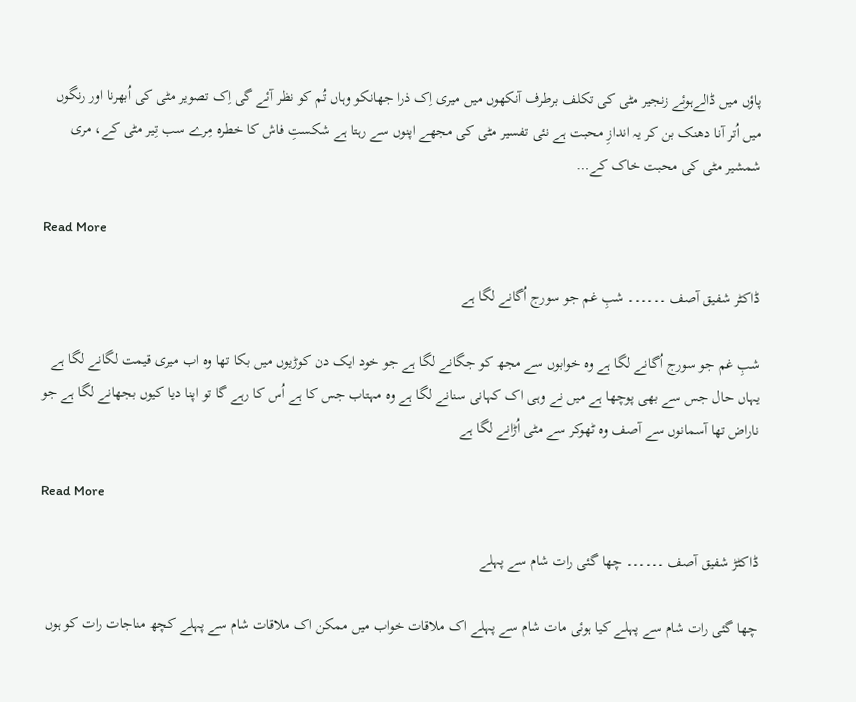پاؤں میں ڈالےہوئے زنجیر مٹی کی تکلف برطرف آنکھوں میں میری اِک ذرا جھانکو وہاں تُم کو نظر آئے گی اِک تصویر مٹی کی اُبھرنا اور رنگوں میں اُتر آنا دھنک بن کر یہ اندازِ محبت ہے نئی تفسیر مٹی کی مجھے اپنوں سے رہتا ہے شکستِ فاش کا خطرہ مِرے سب تِیر مٹی کے، مری شمشیر مٹی کی محبت خاک کے…

Read More

ڈاکٹر شفیق آصف ۔۔۔۔۔۔ شبِ غم جو سورج اُگانے لگا ہے

شبِ غم جو سورج اُگانے لگا ہے وہ خوابوں سے مجھ کو جگانے لگا ہے جو خود ایک دن کوڑیوں میں بکا تھا وہ اب میری قیمت لگانے لگا ہے یہاں حال جس سے بھی پوچھا ہے میں نے وہی اک کہانی سنانے لگا ہے وہ مہتاب جس کا ہے اُس کا رہے گا تو اپنا دیا کیوں بجھانے لگا ہے جو ناراض تھا آسمانوں سے آصف وہ ٹھوکر سے مٹی اُڑانے لگا ہے

Read More

ڈاکٹڑ شفیق آصف ۔۔۔۔۔۔ چھا گئی رات شام سے پہلے

چھا گئی رات شام سے پہلے کیا ہوئی مات شام سے پہلے اک ملاقات خواب میں ممکن اک ملاقات شام سے پہلے کچھ مناجات رات کو ہوں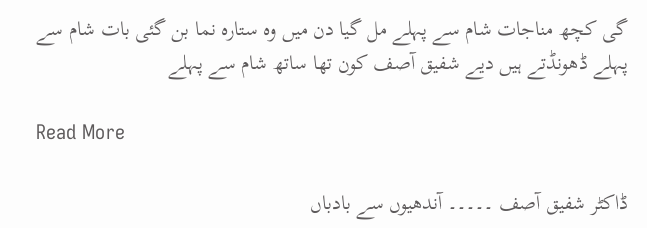گی کچھ مناجات شام سے پہلے مل گیا دن میں وہ ستارہ نما بن گئی بات شام سے پہلے ڈھونڈتے ہیں دیے شفیق آصف کون تھا ساتھ شام سے پہلے

Read More

ڈاکٹر شفیق آصف ۔۔۔۔۔ آندھیوں سے بادباں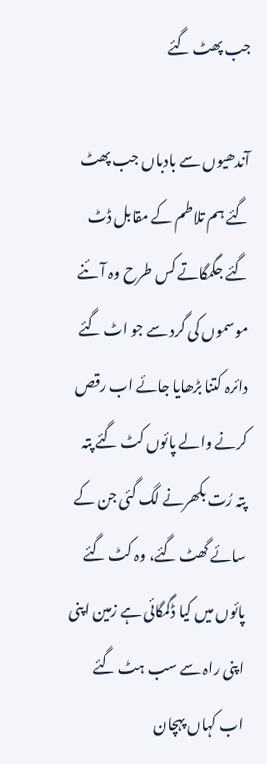جب پھٹ گئے

آندھیوں سے بادباں جب پھٹ گئے ہم تلاطم کے مقابل ڈٹ گئے جگمگاتے کس طرح وہ آئنے موسموں کی گرد سے جو اٹ گئے دائرہ کتنا بڑھایا جائے اب رقص کرنے والے پائوں کٹ گئے پتہ پتہ رُت بکھرنے لگ گئی جن کے سائے گھٹ گئے، وہ کٹ گئے پائوں میں کیا ڈگمگائی ہے زمین اپنی اپنی راہ سے سب ہٹ گئے اب کہاں پہچان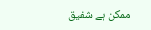ممکن ہے شفیق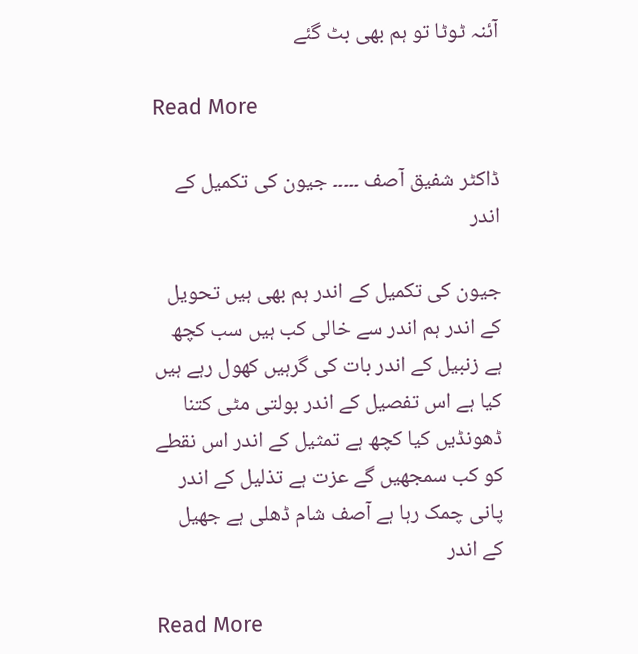آئنہ ٹوٹا تو ہم بھی بٹ گئے

Read More

ڈاکٹر شفیق آصف ۔۔۔۔۔ جیون کی تکمیل کے اندر

جیون کی تکمیل کے اندر ہم بھی ہیں تحویل کے اندر ہم اندر سے خالی کب ہیں سب کچھ ہے زنبیل کے اندر بات کی گرہیں کھول رہے ہیں کیا ہے اس تفصیل کے اندر بولتی مٹی کتنا ڈھونڈیں کیا کچھ ہے تمثیل کے اندر اس نقطے کو کب سمجھیں گے عزت ہے تذلیل کے اندر پانی چمک رہا ہے آصف شام ڈھلی ہے جھیل کے اندر

Read More